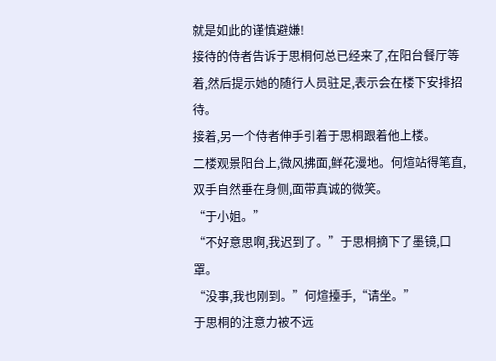就是如此的谨慎避嫌!
接待的侍者告诉于思桐何总已经来了,在阳台餐厅等着,然后提示她的随行人员驻足,表示会在楼下安排招待。
接着,另一个侍者伸手引着于思桐跟着他上楼。
二楼观景阳台上,微风拂面,鲜花漫地。何煊站得笔直,双手自然垂在身侧,面带真诚的微笑。
“于小姐。”
“不好意思啊,我迟到了。”于思桐摘下了墨镜,口罩。
“没事,我也刚到。”何煊擡手,“请坐。”
于思桐的注意力被不远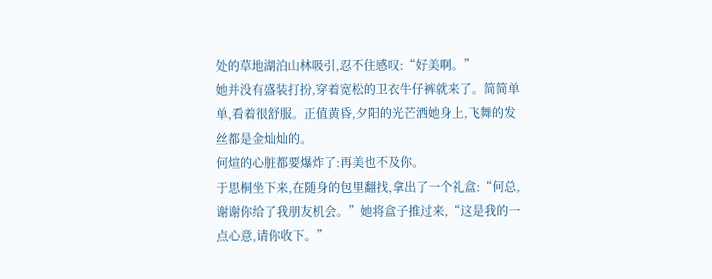处的草地湖泊山林吸引,忍不住感叹:“好美啊。”
她并没有盛装打扮,穿着宽松的卫衣牛仔裤就来了。简简单单,看着很舒服。正值黄昏,夕阳的光芒洒她身上,飞舞的发丝都是金灿灿的。
何煊的心脏都要爆炸了:再美也不及你。
于思桐坐下来,在随身的包里翻找,拿出了一个礼盒:“何总,谢谢你给了我朋友机会。”她将盒子推过来,“这是我的一点心意,请你收下。”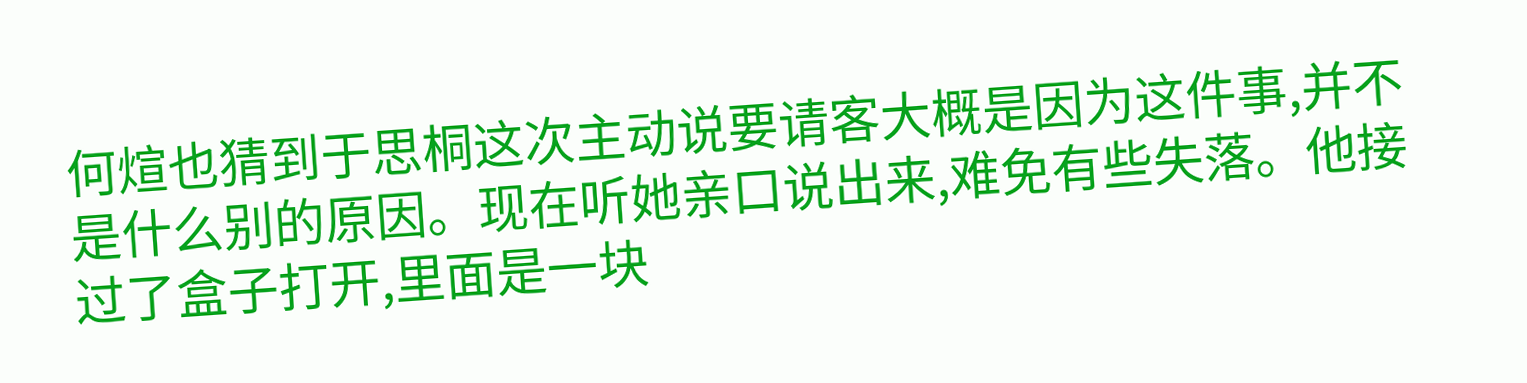何煊也猜到于思桐这次主动说要请客大概是因为这件事,并不是什么别的原因。现在听她亲口说出来,难免有些失落。他接过了盒子打开,里面是一块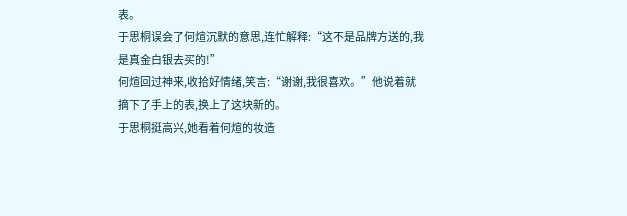表。
于思桐误会了何煊沉默的意思,连忙解释:“这不是品牌方送的,我是真金白银去买的!”
何煊回过神来,收拾好情绪,笑言:“谢谢,我很喜欢。”他说着就摘下了手上的表,换上了这块新的。
于思桐挺高兴,她看着何煊的妆造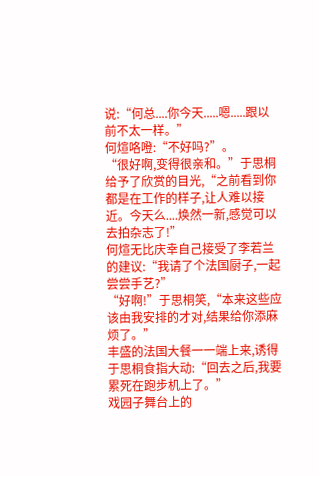说:“何总....你今天.....嗯.....跟以前不太一样。”
何煊咯噔:“不好吗?”。
“很好啊,变得很亲和。”于思桐给予了欣赏的目光,“之前看到你都是在工作的样子,让人难以接近。今天么....焕然一新,感觉可以去拍杂志了!”
何煊无比庆幸自己接受了李若兰的建议:“我请了个法国厨子,一起尝尝手艺?”
“好啊!”于思桐笑,“本来这些应该由我安排的才对,结果给你添麻烦了。”
丰盛的法国大餐一一端上来,诱得于思桐食指大动:“回去之后,我要累死在跑步机上了。”
戏园子舞台上的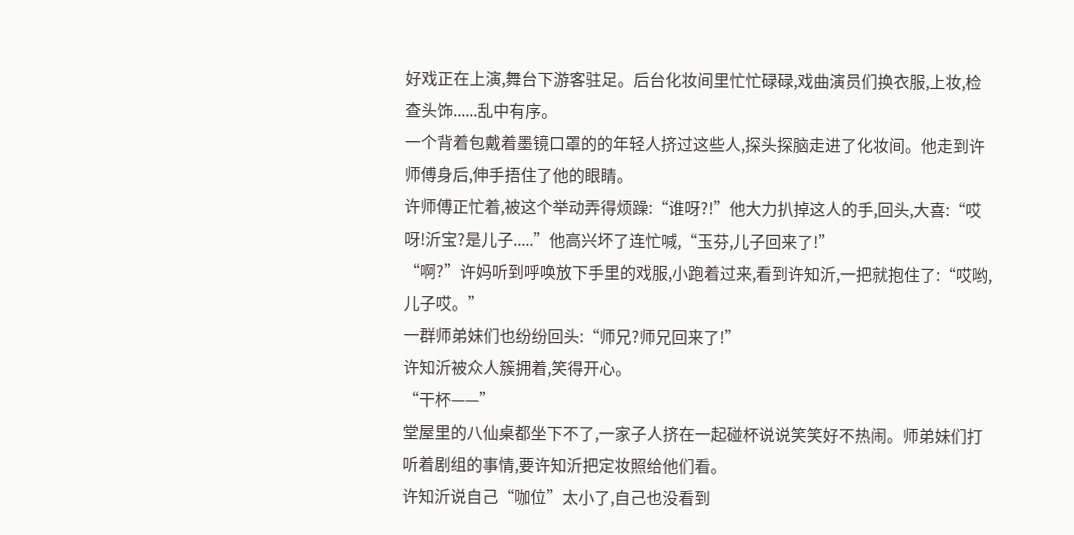好戏正在上演,舞台下游客驻足。后台化妆间里忙忙碌碌,戏曲演员们换衣服,上妆,检查头饰......乱中有序。
一个背着包戴着墨镜口罩的的年轻人挤过这些人,探头探脑走进了化妆间。他走到许师傅身后,伸手捂住了他的眼睛。
许师傅正忙着,被这个举动弄得烦躁:“谁呀?!”他大力扒掉这人的手,回头,大喜:“哎呀!沂宝?是儿子.....”他高兴坏了连忙喊,“玉芬,儿子回来了!”
“啊?”许妈听到呼唤放下手里的戏服,小跑着过来,看到许知沂,一把就抱住了:“哎哟,儿子哎。”
一群师弟妹们也纷纷回头:“师兄?师兄回来了!”
许知沂被众人簇拥着,笑得开心。
“干杯——”
堂屋里的八仙桌都坐下不了,一家子人挤在一起碰杯说说笑笑好不热闹。师弟妹们打听着剧组的事情,要许知沂把定妆照给他们看。
许知沂说自己“咖位”太小了,自己也没看到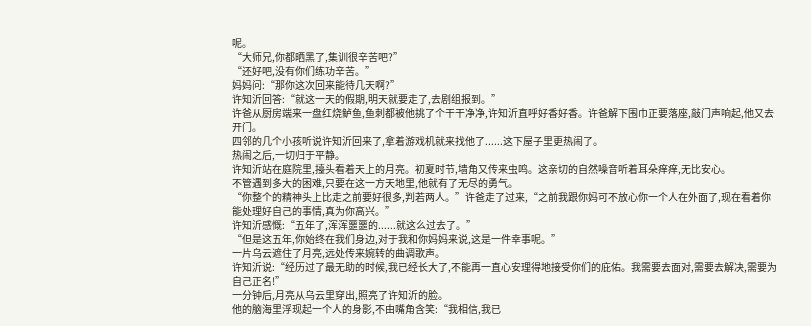呢。
“大师兄,你都晒黑了,集训很辛苦吧?”
“还好吧,没有你们练功辛苦。”
妈妈问:“那你这次回来能待几天啊?”
许知沂回答:“就这一天的假期,明天就要走了,去剧组报到。”
许爸从厨房端来一盘红烧鲈鱼,鱼刺都被他挑了个干干净净,许知沂直呼好香好香。许爸解下围巾正要落座,敲门声响起,他又去开门。
四邻的几个小孩听说许知沂回来了,拿着游戏机就来找他了......这下屋子里更热闹了。
热闹之后,一切归于平静。
许知沂站在庭院里,擡头看着天上的月亮。初夏时节,墙角又传来虫鸣。这亲切的自然噪音听着耳朵痒痒,无比安心。
不管遇到多大的困难,只要在这一方天地里,他就有了无尽的勇气。
“你整个的精神头上比走之前要好很多,判若两人。”许爸走了过来,“之前我跟你妈可不放心你一个人在外面了,现在看着你能处理好自己的事情,真为你高兴。”
许知沂感慨:“五年了,浑浑噩噩的......就这么过去了。”
“但是这五年,你始终在我们身边,对于我和你妈妈来说,这是一件幸事呢。”
一片乌云遮住了月亮,远处传来婉转的曲调歌声。
许知沂说:“经历过了最无助的时候,我已经长大了,不能再一直心安理得地接受你们的庇佑。我需要去面对,需要去解决,需要为自己正名!”
一分钟后,月亮从乌云里穿出,照亮了许知沂的脸。
他的脑海里浮现起一个人的身影,不由嘴角含笑:“我相信,我已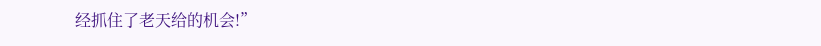经抓住了老天给的机会!”